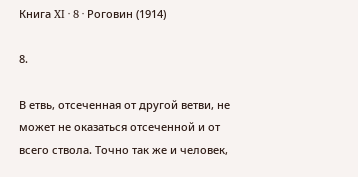Книга XI · 8 · Роговин (1914)

8.

В етвь, отсеченная от другой ветви, не может не оказаться отсеченной и от всего ствола. Точно так же и человек,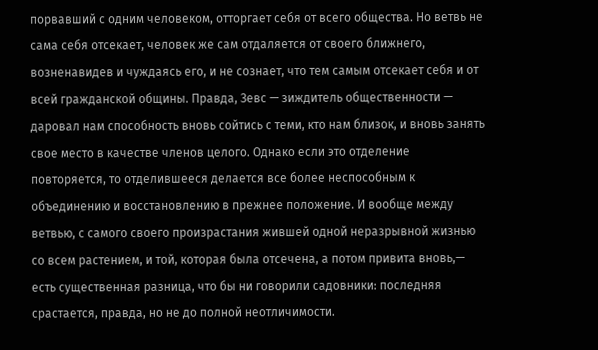порвавший с одним человеком, отторгает себя от всего общества. Но ветвь не сама себя отсекает, человек же сам отдаляется от своего ближнего, возненавидев и чуждаясь его, и не сознает, что тем самым отсекает себя и от всей гражданской общины. Правда, Зевс — зиждитель общественности — даровал нам способность вновь сойтись с теми, кто нам близок, и вновь занять свое место в качестве членов целого. Однако если это отделение повторяется, то отделившееся делается все более неспособным к объединению и восстановлению в прежнее положение. И вообще между ветвью, с самого своего произрастания жившей одной неразрывной жизнью со всем растением, и той, которая была отсечена, а потом привита вновь,— есть существенная разница, что бы ни говорили садовники: последняя срастается, правда, но не до полной неотличимости.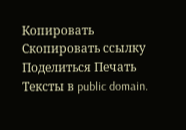Копировать Скопировать ссылку Поделиться Печать
Тексты в public domain.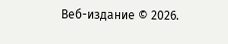Веб-издание © 2026.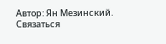Автор: Ян Мезинский.
Связаться